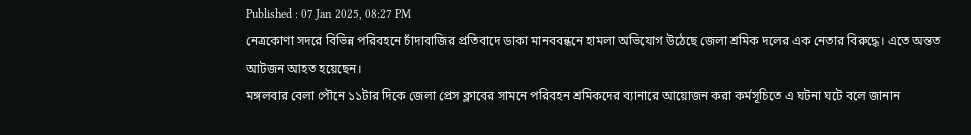Published : 07 Jan 2025, 08:27 PM
নেত্রকোণা সদরে বিভিন্ন পরিবহনে চাঁদাবাজির প্রতিবাদে ডাকা মানববন্ধনে হামলা অভিযোগ উঠেছে জেলা শ্রমিক দলের এক নেতার বিরুদ্ধে। এতে অন্তত আটজন আহত হয়েছেন।
মঙ্গলবার বেলা পৌনে ১১টার দিকে জেলা প্রেস ক্লাবের সামনে পরিবহন শ্রমিকদের ব্যানারে আয়োজন করা কর্মসূচিতে এ ঘটনা ঘটে বলে জানান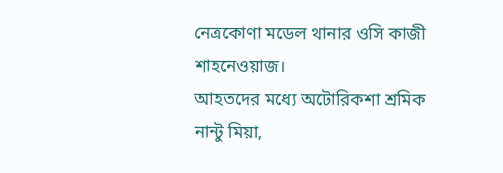নেত্রকোণা মডেল থানার ওসি কাজী শাহনেওয়াজ।
আহতদের মধ্যে অটোরিকশা শ্রমিক নান্টু মিয়া,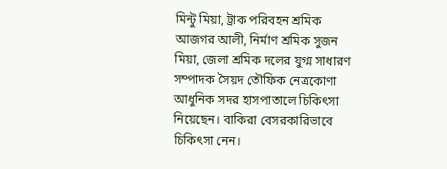মিন্টু মিয়া, ট্রাক পরিবহন শ্রমিক আজগর আলী, নির্মাণ শ্রমিক সুজন মিয়া, জেলা শ্রমিক দলের যুগ্ম সাধারণ সম্পাদক সৈয়দ তৌফিক নেত্রকোণা আধুনিক সদর হাসপাতালে চিকিৎসা নিয়েছেন। বাকিরা বেসরকারিভাবে চিকিৎসা নেন।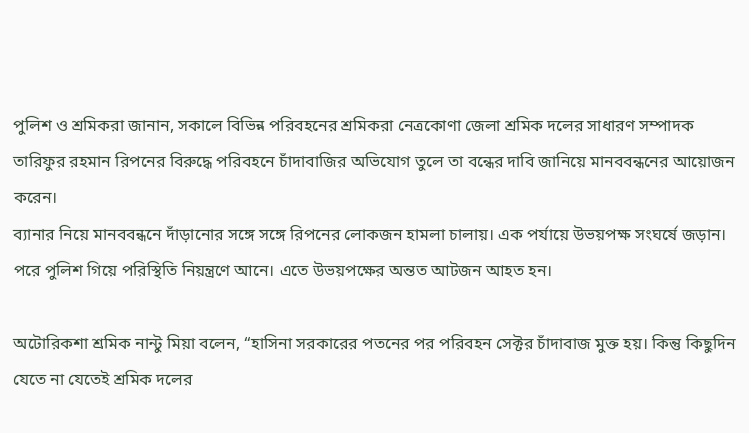পুলিশ ও শ্রমিকরা জানান, সকালে বিভিন্ন পরিবহনের শ্রমিকরা নেত্রকোণা জেলা শ্রমিক দলের সাধারণ সম্পাদক তারিফুর রহমান রিপনের বিরুদ্ধে পরিবহনে চাঁদাবাজির অভিযোগ তুলে তা বন্ধের দাবি জানিয়ে মানববন্ধনের আয়োজন করেন।
ব্যানার নিয়ে মানববন্ধনে দাঁড়ানোর সঙ্গে সঙ্গে রিপনের লোকজন হামলা চালায়। এক পর্যায়ে উভয়পক্ষ সংঘর্ষে জড়ান। পরে পুলিশ গিয়ে পরিস্থিতি নিয়ন্ত্রণে আনে। এতে উভয়পক্ষের অন্তত আটজন আহত হন।

অটোরিকশা শ্রমিক নান্টু মিয়া বলেন, “হাসিনা সরকারের পতনের পর পরিবহন সেক্টর চাঁদাবাজ মুক্ত হয়। কিন্তু কিছুদিন যেতে না যেতেই শ্রমিক দলের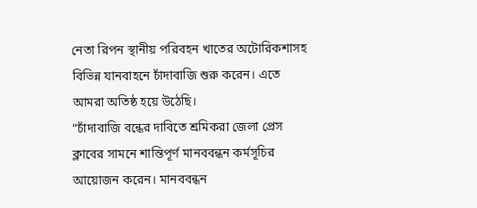নেতা রিপন স্থানীয় পরিবহন খাতের অটোরিকশাসহ বিভিন্ন যানবাহনে চাঁদাবাজি শুরু করেন। এতে আমরা অতিষ্ঠ হয়ে উঠেছি।
“চাঁদাবাজি বন্ধের দাবিতে শ্রমিকরা জেলা প্রেস ক্লাবের সামনে শান্তিপূর্ণ মানববন্ধন কর্মসূচির আয়োজন করেন। মানববন্ধন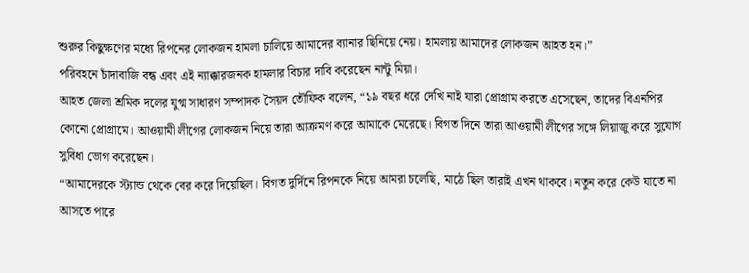শুরুর কিছুক্ষণের মধ্যে রিপনের লোকজন হামলা চালিয়ে আমাদের ব্যানার ছিনিয়ে নেয়। হামলায় আমাদের লোকজন আহত হন।”
পরিবহনে চাঁদাবাজি বন্ধ এবং এই ন্যাক্কারজনক হামলার বিচার দাবি করেছেন নান্টু মিয়া।
আহত জেলা শ্রমিক দলের যুগ্ম সাধারণ সম্পাদক সৈয়দ তৌফিক বলেন, “১৯ বছর ধরে দেখি নাই যারা প্রোগ্রাম করতে এসেছেন, তাদের বিএনপির কোনো প্রোগ্রামে। আওয়ামী লীগের লোকজন নিয়ে তারা আক্রমণ করে আমাকে মেরেছে। বিগত দিনে তারা আওয়ামী লীগের সঙ্গে লিয়াজু করে সুযোগ সুবিধা ভোগ করেছেন।
“আমাদেরকে স্ট্যান্ড থেকে বের করে দিয়েছিল। বিগত দুর্দিনে রিপনকে নিয়ে আমরা চলেছি, মাঠে ছিল তারাই এখন থাকবে। নতুন করে কেউ যাতে না আসতে পারে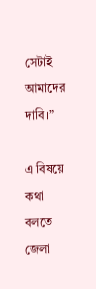সেটাই আমাদের দাবি।”

এ বিষয়ে কথা বলতে জেলা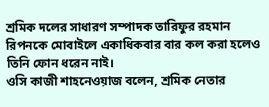শ্রমিক দলের সাধারণ সম্পাদক তারিফুর রহমান রিপনকে মোবাইলে একাধিকবার বার কল করা হলেও তিনি ফোন ধরেন নাই।
ওসি কাজী শাহনেওয়াজ বলেন, শ্রমিক নেতার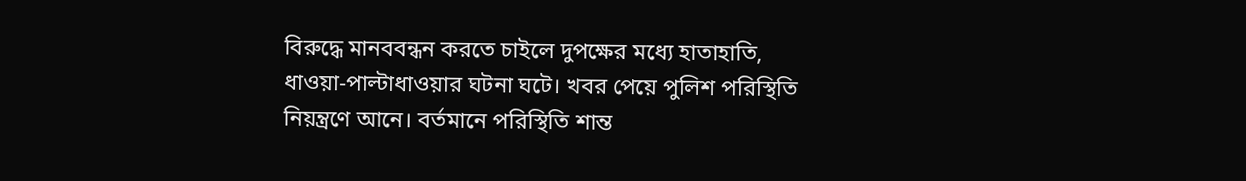বিরুদ্ধে মানববন্ধন করতে চাইলে দুপক্ষের মধ্যে হাতাহাতি, ধাওয়া-পাল্টাধাওয়ার ঘটনা ঘটে। খবর পেয়ে পুলিশ পরিস্থিতি নিয়ন্ত্রণে আনে। বর্তমানে পরিস্থিতি শান্ত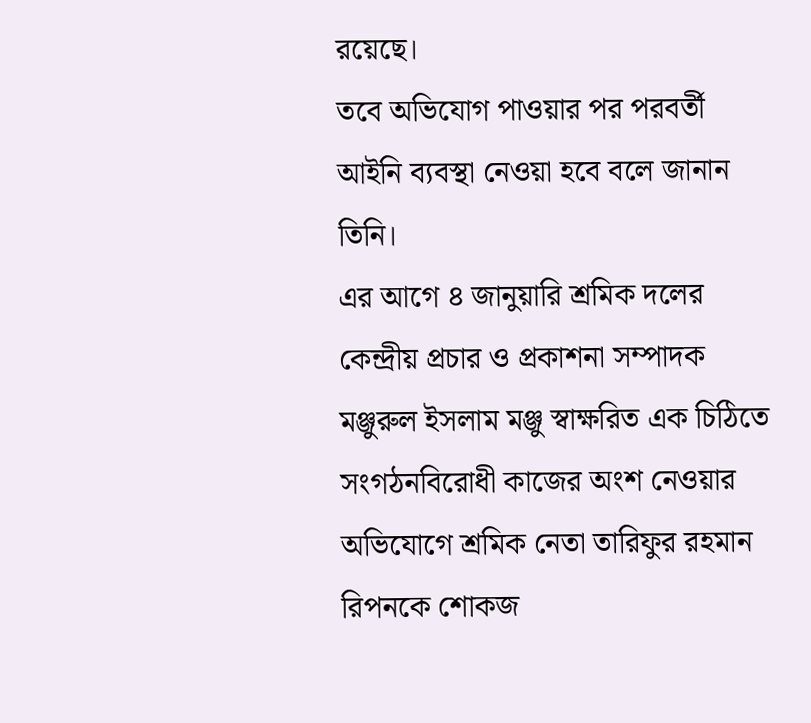রয়েছে।
তবে অভিযোগ পাওয়ার পর পরবর্তী আইনি ব্যবস্থা নেওয়া হবে বলে জানান তিনি।
এর আগে ৪ জানুয়ারি শ্রমিক দলের কেন্দ্রীয় প্রচার ও প্রকাশনা সম্পাদক মঞ্জুরুল ইসলাম মঞ্জু স্বাক্ষরিত এক চিঠিতে সংগঠনবিরোধী কাজের অংশ নেওয়ার অভিযোগে শ্রমিক নেতা তারিফুর রহমান রিপনকে শোকজ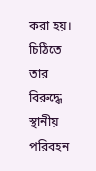করা হয়। চিঠিতে তার বিরুদ্ধে স্থানীয় পরিবহন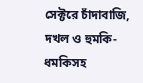সেক্টরে চাঁদাবাজি, দখল ও হুমকি-ধমকিসহ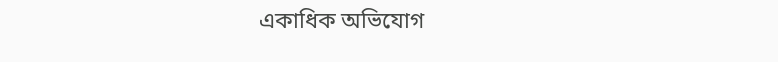একাধিক অভিযোগ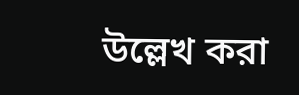উল্লেখ করা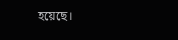হয়েছে।